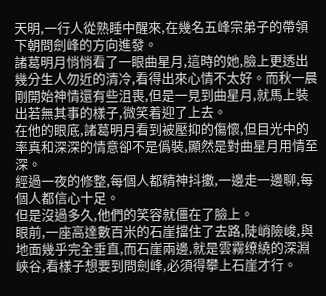天明,一行人從熟睡中醒來,在幾名五峰宗弟子的帶領下朝問劍峰的方向進發。
諸葛明月悄悄看了一眼曲星月,這時的她,臉上更透出幾分生人勿近的清冷,看得出來心情不太好。而秋一晨剛開始神情還有些沮喪,但是一見到曲星月,就馬上裝出若無其事的樣子,微笑着迎了上去。
在他的眼底,諸葛明月看到被壓抑的傷懷,但目光中的率真和深深的情意卻不是僞裝,顯然是對曲星月用情至深。
經過一夜的修整,每個人都精神抖擻,一邊走一邊聊,每個人都信心十足。
但是沒過多久,他們的笑容就僵在了臉上。
眼前,一座高達數百米的石崖擋住了去路,陡峭險峻,與地面幾乎完全垂直,而石崖兩邊,就是雲霧缭繞的深淵峽谷,看樣子想要到問劍峰,必須得攀上石崖才行。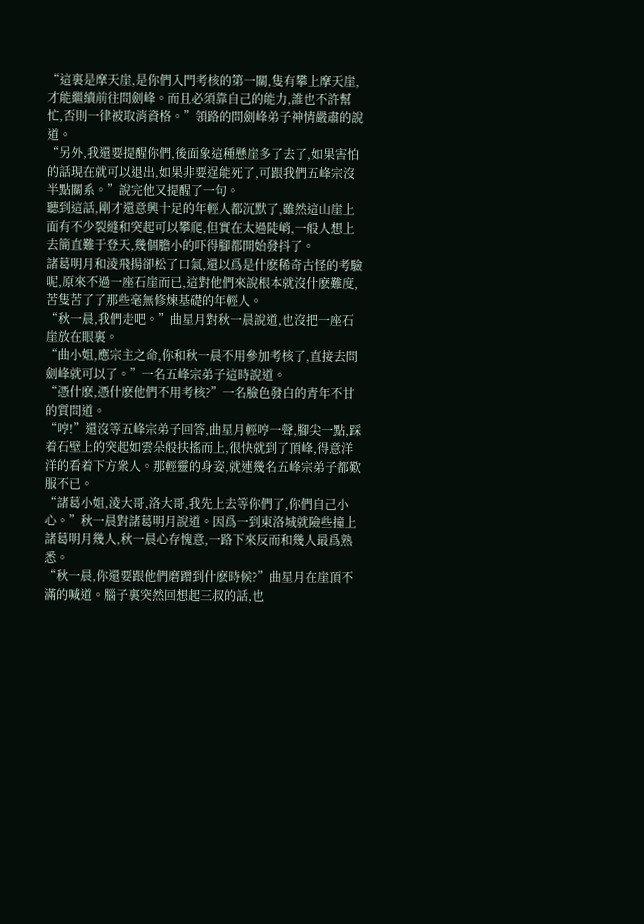“這裏是摩天崖,是你們入門考核的第一關,隻有攀上摩天崖,才能繼續前往問劍峰。而且必須靠自己的能力,誰也不許幫忙,否則一律被取消資格。”領路的問劍峰弟子神情嚴肅的說道。
“另外,我還要提醒你們,後面象這種懸崖多了去了,如果害怕的話現在就可以退出,如果非要逞能死了,可跟我們五峰宗沒半點關系。”說完他又提醒了一句。
聽到這話,剛才還意興十足的年輕人都沉默了,雖然這山崖上面有不少裂縫和突起可以攀爬,但實在太過陡峭,一般人想上去簡直難于登天,幾個膽小的吓得腳都開始發抖了。
諸葛明月和淩飛揚卻松了口氣,還以爲是什麽稀奇古怪的考驗呢,原來不過一座石崖而已,這對他們來說根本就沒什麽難度,苦隻苦了了那些毫無修煉基礎的年輕人。
“秋一晨,我們走吧。”曲星月對秋一晨說道,也沒把一座石崖放在眼裏。
“曲小姐,應宗主之命,你和秋一晨不用參加考核了,直接去問劍峰就可以了。”一名五峰宗弟子這時說道。
“憑什麽,憑什麽他們不用考核?”一名臉色發白的青年不甘的質問道。
“哼!”還沒等五峰宗弟子回答,曲星月輕哼一聲,腳尖一點,踩着石壁上的突起如雲朵般扶搖而上,很快就到了頂峰,得意洋洋的看着下方衆人。那輕靈的身姿,就連幾名五峰宗弟子都歎服不已。
“諸葛小姐,淩大哥,洛大哥,我先上去等你們了,你們自己小心。”秋一晨對諸葛明月說道。因爲一到東洛城就險些撞上諸葛明月幾人,秋一晨心存愧意,一路下來反而和幾人最爲熟悉。
“秋一晨,你還要跟他們磨蹭到什麽時候?”曲星月在崖頂不滿的喊道。腦子裏突然回想起三叔的話,也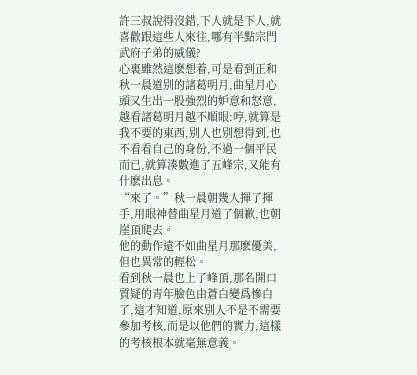許三叔說得沒錯,下人就是下人,就喜歡跟這些人來往,哪有半點宗門武府子弟的威儀?
心裏雖然這麽想着,可是看到正和秋一晨道别的諸葛明月,曲星月心頭又生出一股強烈的妒意和怒意,越看諸葛明月越不順眼:哼,就算是我不要的東西,别人也别想得到,也不看看自己的身份,不過一個平民而已,就算湊數進了五峰宗,又能有什麽出息。
“來了。”秋一晨朝幾人揮了揮手,用眼神替曲星月道了個歉,也朝崖頂爬去。
他的動作遠不如曲星月那麽優美,但也異常的輕松。
看到秋一晨也上了峰頂,那名開口質疑的青年臉色由蒼白變爲慘白了,這才知道,原來别人不是不需要參加考核,而是以他們的實力,這樣的考核根本就毫無意義。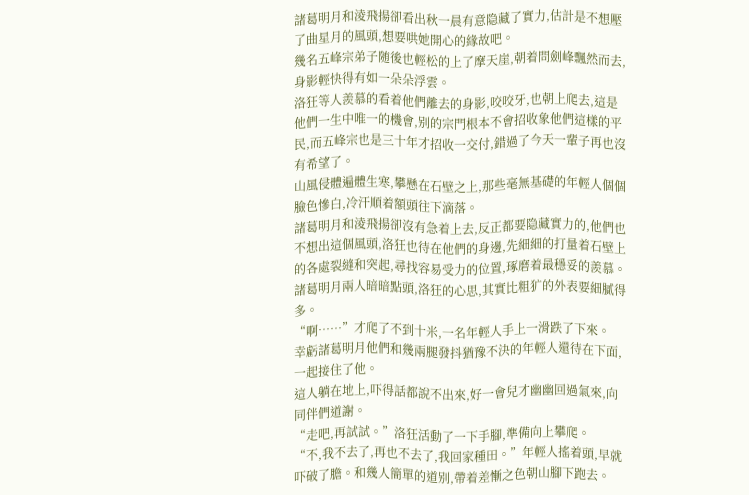諸葛明月和淩飛揚卻看出秋一晨有意隐藏了實力,估計是不想壓了曲星月的風頭,想要哄她開心的緣故吧。
幾名五峰宗弟子随後也輕松的上了摩天崖,朝着問劍峰飄然而去,身影輕快得有如一朵朵浮雲。
洛狂等人羨慕的看着他們離去的身影,咬咬牙,也朝上爬去,這是他們一生中唯一的機會,别的宗門根本不會招收象他們這樣的平民,而五峰宗也是三十年才招收一交付,錯過了今天一輩子再也沒有希望了。
山風侵體遍體生寒,攀懸在石壁之上,那些毫無基礎的年輕人個個臉色慘白,冷汗順着額頭往下滴落。
諸葛明月和淩飛揚卻沒有急着上去,反正都要隐藏實力的,他們也不想出這個風頭,洛狂也待在他們的身邊,先細細的打量着石壁上的各處裂縫和突起,尋找容易受力的位置,琢磨着最穩妥的羨慕。
諸葛明月兩人暗暗點頭,洛狂的心思,其實比粗犷的外表要細膩得多。
“啊……”才爬了不到十米,一名年輕人手上一滑跌了下來。
幸虧諸葛明月他們和幾兩腿發抖猶豫不決的年輕人還待在下面,一起接住了他。
這人躺在地上,吓得話都說不出來,好一會兒才幽幽回過氣來,向同伴們道謝。
“走吧,再試試。”洛狂活動了一下手腳,準備向上攀爬。
“不,我不去了,再也不去了,我回家種田。”年輕人搖着頭,早就吓破了膽。和幾人簡單的道别,帶着差慚之色朝山腳下跑去。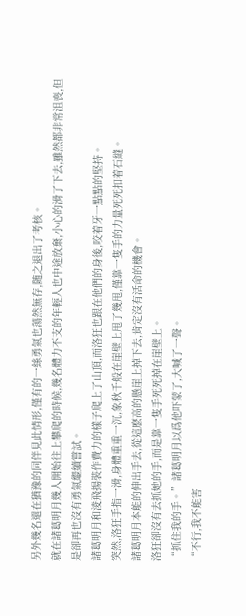另外幾名還在猶豫的同伴見此情形,僅有的一絲勇氣也蕩然無存,随之退出了考核。
就在諸葛明月幾人開始往上攀爬的時候,幾名體力不支的年輕人也中途放棄,小心的滑了下去,雖然都非常沮喪,但是卻再也沒有勇氣繼續嘗試。
諸葛明月和淩飛揚裝作費力的樣子爬上了山頂,而洛狂也跟在他們的身後,咬着牙一點點的堅持。
突然,洛狂手指一滑,身體重重一沉,象秋千般在崖壁上甩了幾甩,僅靠一隻手的力量死死扣着石縫。
諸葛明月本能的伸出手去,從這麽高的懸崖上掉下去,肯定沒有活命的機會。
洛狂卻沒有去抓她的手,而是靠一隻手死死掉在崖壁上。
“抓住我的手。”諸葛明月以爲他吓蒙了,大喊了一聲。
“不行,我不能害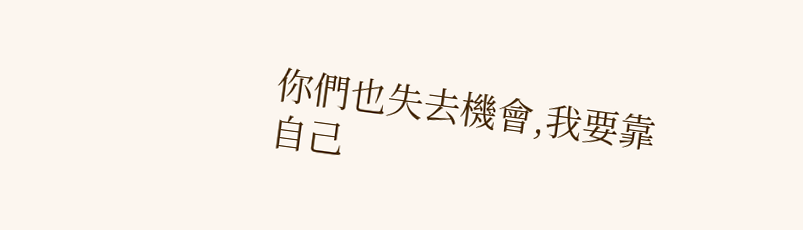你們也失去機會,我要靠自己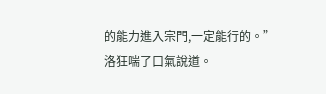的能力進入宗門,一定能行的。”洛狂喘了口氣說道。